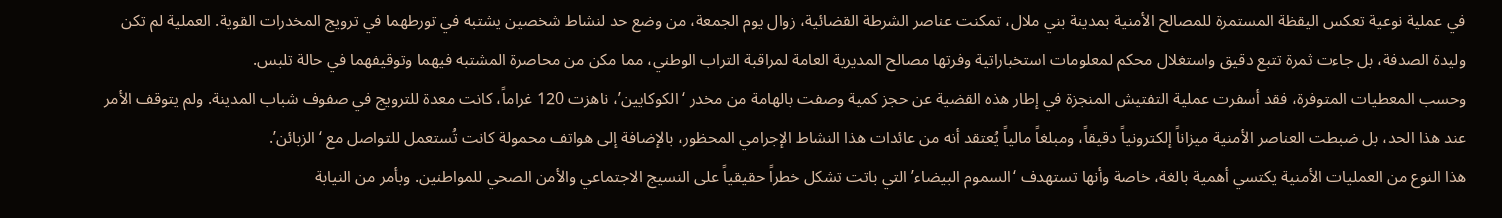في عملية نوعية تعكس اليقظة المستمرة للمصالح الأمنية بمدينة بني ملال، تمكنت عناصر الشرطة القضائية، زوال يوم الجمعة، من وضع حد لنشاط شخصين يشتبه في تورطهما في ترويج المخدرات القوية. العملية لم تكن وليدة الصدفة، بل جاءت ثمرة تتبع دقيق واستغلال محكم لمعلومات استخباراتية وفرتها مصالح المديرية العامة لمراقبة التراب الوطني، مما مكن من محاصرة المشتبه فيهما وتوقيفهما في حالة تلبس.
وحسب المعطيات المتوفرة، فقد أسفرت عملية التفتيش المنجزة في إطار هذه القضية عن حجز كمية وصفت بالهامة من مخدر ‘الكوكايين’، ناهزت 120 غراماً، كانت معدة للترويج في صفوف شباب المدينة. ولم يتوقف الأمر عند هذا الحد، بل ضبطت العناصر الأمنية ميزاناً إلكترونياً دقيقاً، ومبلغاً مالياً يُعتقد أنه من عائدات هذا النشاط الإجرامي المحظور، بالإضافة إلى هواتف محمولة كانت تُستعمل للتواصل مع ‘الزبائن’.
هذا النوع من العمليات الأمنية يكتسي أهمية بالغة، خاصة وأنها تستهدف ‘السموم البيضاء’ التي باتت تشكل خطراً حقيقياً على النسيج الاجتماعي والأمن الصحي للمواطنين. وبأمر من النيابة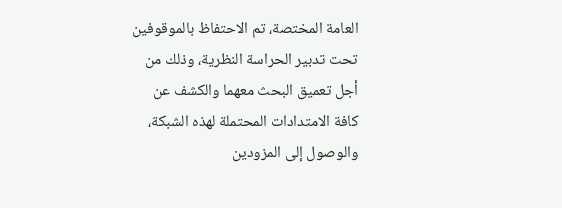العامة المختصة، تم الاحتفاظ بالموقوفين تحت تدبير الحراسة النظرية، وذلك من أجل تعميق البحث معهما والكشف عن كافة الامتدادات المحتملة لهذه الشبكة، والوصول إلى المزودين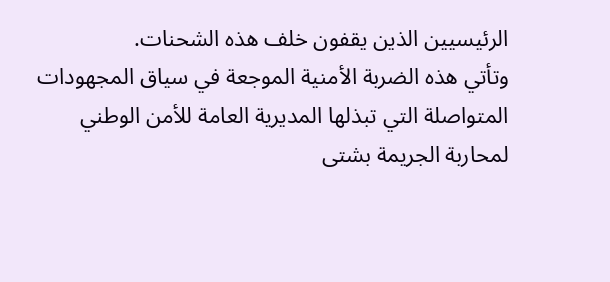الرئيسيين الذين يقفون خلف هذه الشحنات.
وتأتي هذه الضربة الأمنية الموجعة في سياق المجهودات المتواصلة التي تبذلها المديرية العامة للأمن الوطني لمحاربة الجريمة بشتى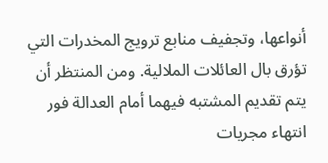أنواعها، وتجفيف منابع ترويج المخدرات التي تؤرق بال العائلات الملالية. ومن المنتظر أن يتم تقديم المشتبه فيهما أمام العدالة فور انتهاء مجريات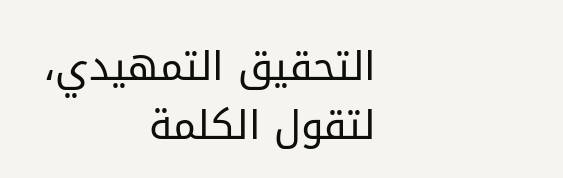التحقيق التمهيدي، لتقول الكلمة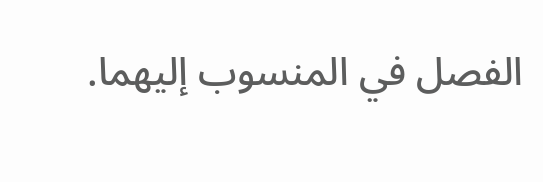الفصل في المنسوب إليهما.